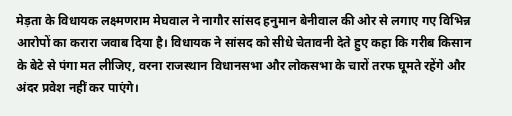मेड़ता के विधायक लक्ष्मणराम मेघवाल ने नागौर सांसद हनुमान बेनीवाल की ओर से लगाए गए विभिन्न आरोपों का करारा जवाब दिया है। विधायक ने सांसद को सीधे चेतावनी देते हुए कहा कि गरीब किसान के बेटे से पंगा मत लीजिए, वरना राजस्थान विधानसभा और लोकसभा के चारों तरफ घूमते रहेंगे और अंदर प्रवेश नहीं कर पाएंगे।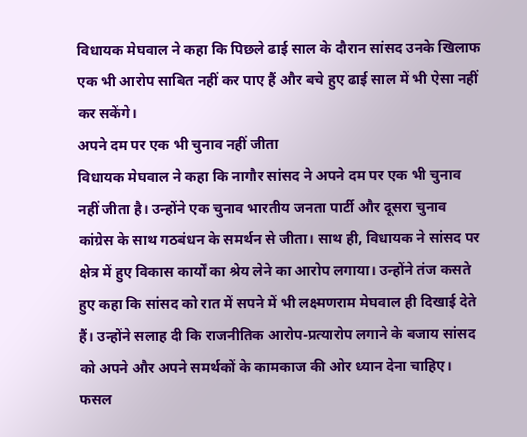विधायक मेघवाल ने कहा कि पिछले ढाई साल के दौरान सांसद उनके खिलाफ एक भी आरोप साबित नहीं कर पाए हैं और बचे हुए ढाई साल में भी ऐसा नहीं कर सकेंगे।
अपने दम पर एक भी चुनाव नहीं जीता
विधायक मेघवाल ने कहा कि नागौर सांसद ने अपने दम पर एक भी चुनाव नहीं जीता है। उन्होंने एक चुनाव भारतीय जनता पार्टी और दूसरा चुनाव कांग्रेस के साथ गठबंधन के समर्थन से जीता। साथ ही, विधायक ने सांसद पर क्षेत्र में हुए विकास कार्यों का श्रेय लेने का आरोप लगाया। उन्होंने तंज कसते हुए कहा कि सांसद को रात में सपने में भी लक्ष्मणराम मेघवाल ही दिखाई देते हैं। उन्होंने सलाह दी कि राजनीतिक आरोप-प्रत्यारोप लगाने के बजाय सांसद को अपने और अपने समर्थकों के कामकाज की ओर ध्यान देना चाहिए।
फसल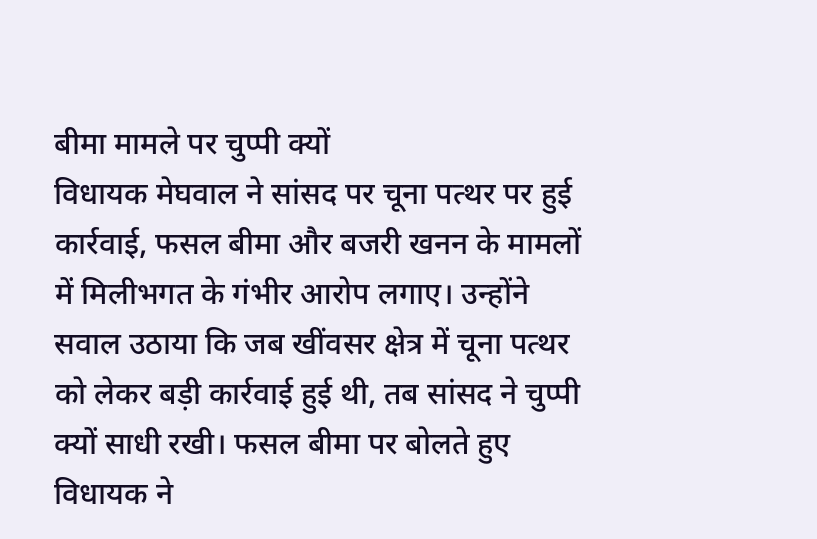बीमा मामले पर चुप्पी क्यों
विधायक मेघवाल ने सांसद पर चूना पत्थर पर हुई कार्रवाई, फसल बीमा और बजरी खनन के मामलों में मिलीभगत के गंभीर आरोप लगाए। उन्होंने सवाल उठाया कि जब खींवसर क्षेत्र में चूना पत्थर को लेकर बड़ी कार्रवाई हुई थी, तब सांसद ने चुप्पी क्यों साधी रखी। फसल बीमा पर बोलते हुए विधायक ने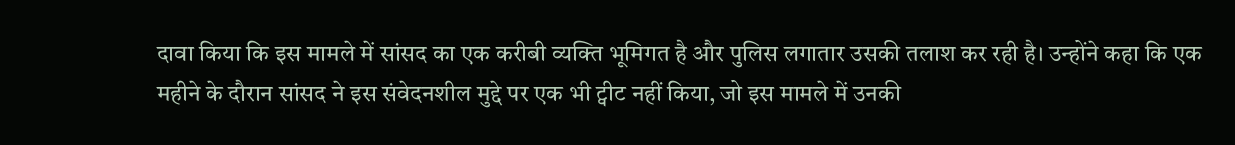दावा किया कि इस मामले में सांसद का एक करीबी व्यक्ति भूमिगत है और पुलिस लगातार उसकी तलाश कर रही है। उन्होंने कहा कि एक महीने के दौरान सांसद ने इस संवेदनशील मुद्दे पर एक भी ट्वीट नहीं किया, जो इस मामले में उनकी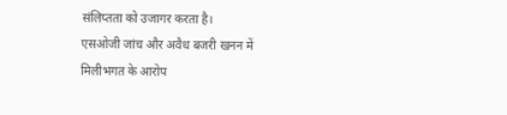संलिप्तता को उजागर करता है।
एसओजी जांच और अवैध बजरी खनन में मिलीभगत के आरोप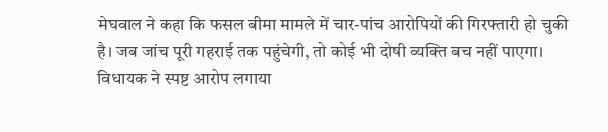मेघवाल ने कहा कि फसल बीमा मामले में चार-पांच आरोपियों की गिरफ्तारी हो चुकी है। जब जांच पूरी गहराई तक पहुंचेगी, तो कोई भी दोषी व्यक्ति बच नहीं पाएगा। विधायक ने स्पष्ट आरोप लगाया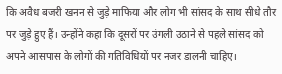कि अवैध बजरी खनन से जुड़े माफिया और लोग भी सांसद के साथ सीधे तौर पर जुड़े हुए हैं। उन्होंने कहा कि दूसरों पर उंगली उठाने से पहले सांसद को अपने आसपास के लोगों की गतिविधियों पर नजर डालनी चाहिए।